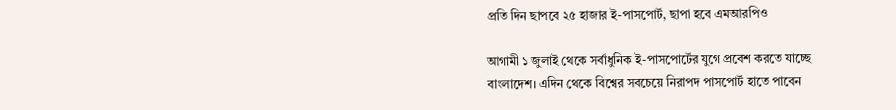প্রতি দিন ছাপবে ২৫ হাজার ই-পাসপোর্ট, ছাপা হবে এমআরপিও

আগামী ১ জুলাই থেকে সর্বাধুনিক ই-পাসপোর্টের যুগে প্রবেশ করতে যাচ্ছে বাংলাদেশ। এদিন থেকে বিশ্বের সবচেয়ে নিরাপদ পাসপোর্ট হাতে পাবেন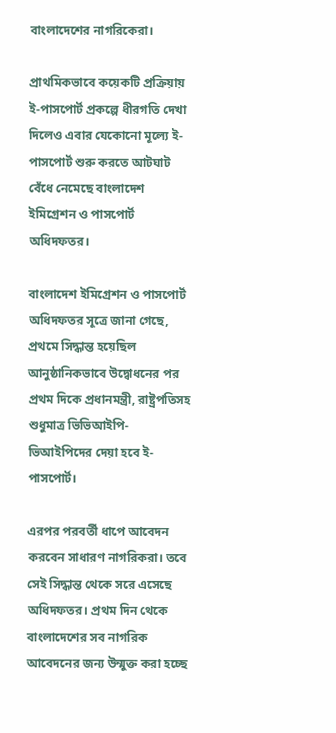বাংলাদেশের নাগরিকেরা।

প্রাথমিকভাবে কয়েকটি প্রক্রিয়ায় ই-পাসপোর্ট প্রকল্পে ধীরগতি দেখা দিলেও এবার যেকোনো মূল্যে ই-পাসপোর্ট শুরু করতে আটঘাট বেঁধে নেমেছে বাংলাদেশ ইমিগ্রেশন ও পাসপোর্ট অধিদফতর।

বাংলাদেশ ইমিগ্রেশন ও পাসপোর্ট অধিদফতর সূত্রে জানা গেছে, প্রথমে সিদ্ধান্ত হয়েছিল আনুষ্ঠানিকভাবে উদ্বোধনের পর প্রথম দিকে প্রধানমন্ত্রী, রাষ্ট্রপতিসহ শুধুমাত্র ভিভিআইপি-ভিআইপিদের দেয়া হবে ই-পাসপোর্ট।

এরপর পরবর্তী ধাপে আবেদন করবেন সাধারণ নাগরিকরা। তবে সেই সিদ্ধান্ত থেকে সরে এসেছে অধিদফতর। প্রথম দিন থেকে বাংলাদেশের সব নাগরিক আবেদনের জন্য উন্মুক্ত করা হচ্ছে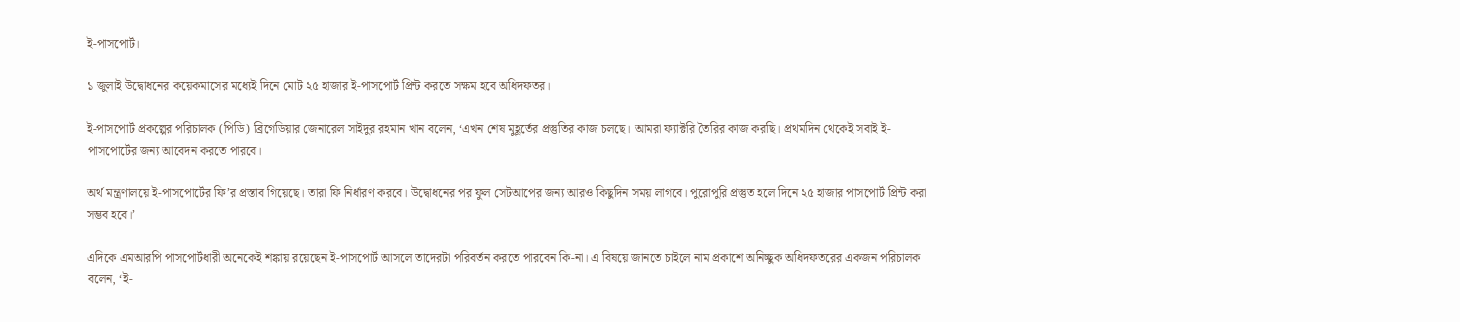ই-পাসপোর্ট।

১ জুলাই উদ্বোধনের কয়েকমাসের মধ্যেই দিনে মোট ২৫ হাজার ই-পাসপোর্ট প্রিন্ট করতে সক্ষম হবে অধিদফতর।

ই-পাসপোর্ট প্রকল্পের পরিচালক (পিডি) ব্রিগেডিয়ার জেনারেল সাইদুর রহমান খান বলেন, ‘এখন শেষ মুহূর্তের প্রস্তুতির কাজ চলছে। আমরা ফ্যাক্টরি তৈরির কাজ করছি। প্রথমদিন থেকেই সবাই ই-পাসপোর্টের জন্য আবেদন করতে পারবে।

অর্থ মন্ত্রণালয়ে ই-পাসপোর্টের ফি’র প্রস্তাব গিয়েছে। তারা ফি নির্ধারণ করবে। উদ্বোধনের পর ফুল সেটআপের জন্য আরও কিছুদিন সময় লাগবে। পুরোপুরি প্রস্তুত হলে দিনে ২৫ হাজার পাসপোর্ট প্রিন্ট করা সম্ভব হবে।’

এদিকে এমআরপি পাসপোর্টধারী অনেকেই শঙ্কায় রয়েছেন ই-পাসপোর্ট আসলে তাদেরটা পরিবর্তন করতে পারবেন কি-না। এ বিষয়ে জানতে চাইলে নাম প্রকাশে অনিচ্ছুক অধিদফতরের একজন পরিচালক বলেন, ‘ই-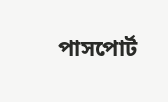পাসপোর্ট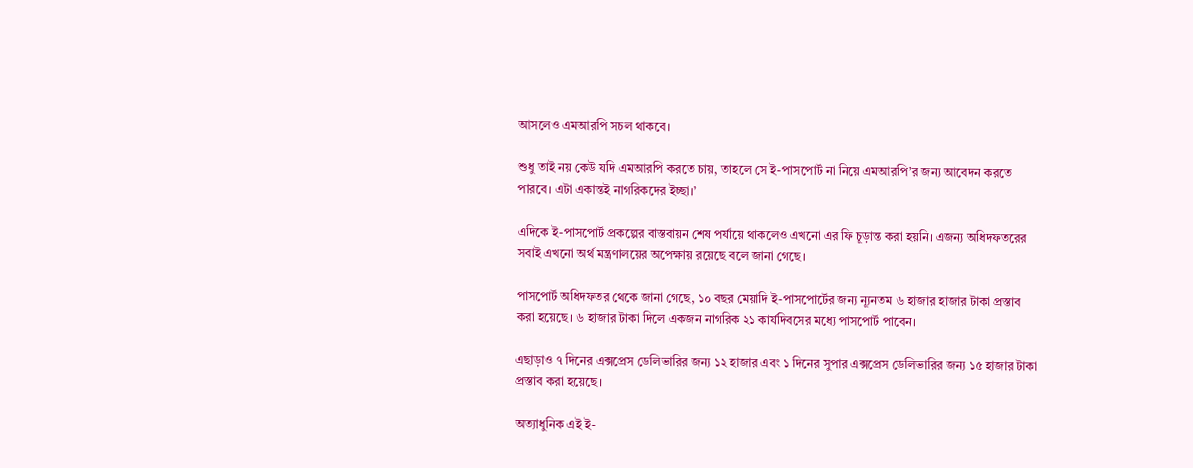আসলেও এমআরপি সচল থাকবে।

শুধু তাই নয় কেউ যদি এমআরপি করতে চায়, তাহলে সে ই-পাসপোর্ট না নিয়ে এমআরপি’র জন্য আবেদন করতে পারবে। এটা একান্তই নাগরিকদের ইচ্ছা।’

এদিকে ই-পাসপোর্ট প্রকল্পের বাস্তবায়ন শেষ পর্যায়ে থাকলেও এখনো এর ফি চূড়ান্ত করা হয়নি। এজন্য অধিদফতরের সবাই এখনো অর্থ মন্ত্রণালয়ের অপেক্ষায় রয়েছে বলে জানা গেছে।

পাসপোর্ট অধিদফতর থেকে জানা গেছে, ১০ বছর মেয়াদি ই-পাসপোর্টের জন্য ন্যূনতম ৬ হাজার হাজার টাকা প্রস্তাব করা হয়েছে। ৬ হাজার টাকা দিলে একজন নাগরিক ২১ কার্যদিবসের মধ্যে পাসপোর্ট পাবেন।

এছাড়াও ৭ দিনের এক্সপ্রেস ডেলিভারির জন্য ১২ হাজার এবং ১ দিনের সুপার এক্সপ্রেস ডেলিভারির জন্য ১৫ হাজার টাকা প্রস্তাব করা হয়েছে।

অত্যাধুনিক এই ই-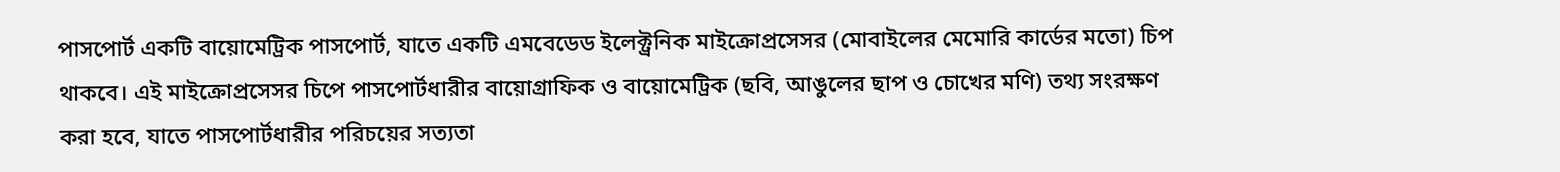পাসপোর্ট একটি বায়োমেট্রিক পাসপোর্ট, যাতে একটি এমবেডেড ইলেক্ট্রনিক মাইক্রোপ্রসেসর (মোবাইলের মেমোরি কার্ডের মতো) চিপ থাকবে। এই মাইক্রোপ্রসেসর চিপে পাসপোর্টধারীর বায়োগ্রাফিক ও বায়োমেট্রিক (ছবি, আঙুলের ছাপ ও চোখের মণি) তথ্য সংরক্ষণ করা হবে, যাতে পাসপোর্টধারীর পরিচয়ের সত্যতা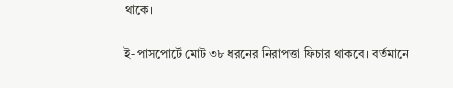থাকে।

ই-পাসপোর্টে মোট ৩৮ ধরনের নিরাপত্তা ফিচার থাকবে। বর্তমানে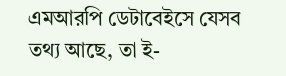এমআরপি ডেটাবেইসে যেসব তথ্য আছে, তা ই-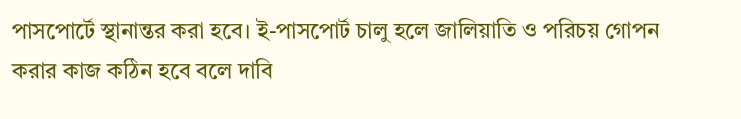পাসপোর্টে স্থানান্তর করা হবে। ই-পাসপোর্ট চালু হলে জালিয়াতি ও পরিচয় গোপন করার কাজ কঠিন হবে বলে দাবি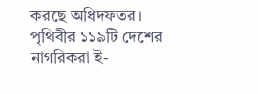করছে অধিদফতর। পৃথিবীর ১১৯টি দেশের নাগরিকরা ই-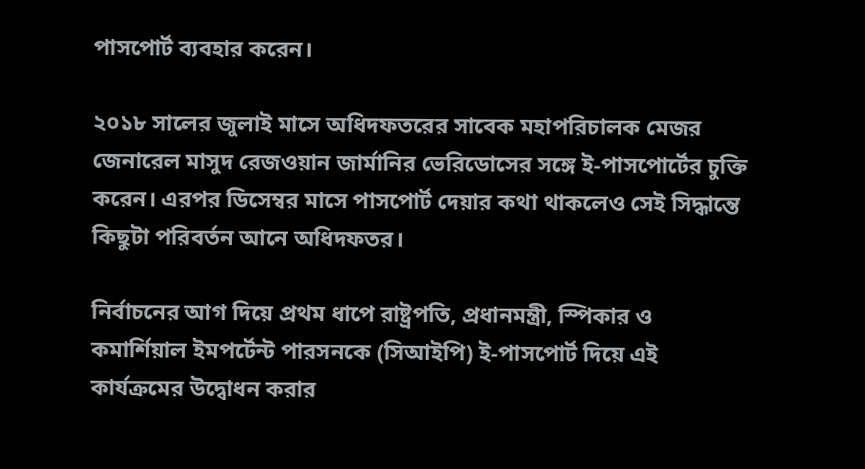পাসপোর্ট ব্যবহার করেন।

২০১৮ সালের জুলাই মাসে অধিদফতরের সাবেক মহাপরিচালক মেজর জেনারেল মাসুদ রেজওয়ান জার্মানির ভেরিডোসের সঙ্গে ই-পাসপোর্টের চুক্তি করেন। এরপর ডিসেম্বর মাসে পাসপোর্ট দেয়ার কথা থাকলেও সেই সিদ্ধান্তে কিছুটা পরিবর্তন আনে অধিদফতর।

নির্বাচনের আগ দিয়ে প্রথম ধাপে রাষ্ট্রপতি, প্রধানমন্ত্রী, স্পিকার ও কমার্শিয়াল ইমপর্টেন্ট পারসনকে (সিআইপি) ই-পাসপোর্ট দিয়ে এই কার্যক্রমের উদ্বোধন করার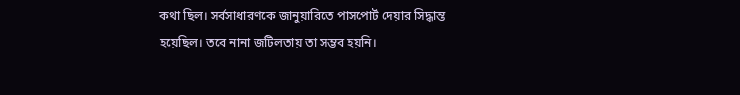কথা ছিল। সর্বসাধারণকে জানুয়ারিতে পাসপোর্ট দেয়ার সিদ্ধান্ত হয়েছিল। তবে নানা জটিলতায় তা সম্ভব হয়নি।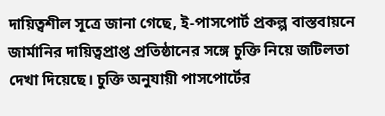দায়িত্বশীল সূত্রে জানা গেছে, ই-পাসপোর্ট প্রকল্প বাস্তবায়নে জার্মানির দায়িত্বপ্রাপ্ত প্রতিষ্ঠানের সঙ্গে চুক্তি নিয়ে জটিলতা দেখা দিয়েছে। চুক্তি অনুযায়ী পাসপোর্টের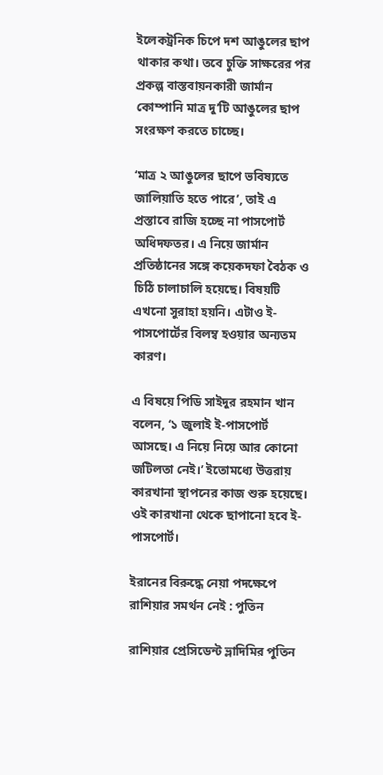ইলেকট্রনিক চিপে দশ আঙুলের ছাপ থাকার কথা। তবে চুক্তি সাক্ষরের পর প্রকল্প বাস্তবায়নকারী জার্মান কোম্পানি মাত্র দু’টি আঙুলের ছাপ সংরক্ষণ করতে চাচ্ছে।

‘মাত্র ২ আঙুলের ছাপে ভবিষ্যতে জালিয়াতি হতে পারে’, তাই এ প্রস্তাবে রাজি হচ্ছে না পাসপোর্ট অধিদফতর। এ নিয়ে জার্মান প্রতিষ্ঠানের সঙ্গে কয়েকদফা বৈঠক ও চিঠি চালাচালি হয়েছে। বিষয়টি এখনো সুরাহা হয়নি। এটাও ই-পাসপোর্টের বিলম্ব হওয়ার অন্যতম কারণ।

এ বিষয়ে পিডি সাইদুর রহমান খান বলেন, ‘১ জুলাই ই-পাসপোর্ট আসছে। এ নিয়ে নিয়ে আর কোনো জটিলতা নেই।’ ইতোমধ্যে উত্তরায় কারখানা স্থাপনের কাজ শুরু হয়েছে। ওই কারখানা থেকে ছাপানো হবে ই-পাসপোর্ট।

ইরানের বিরুদ্ধে নেয়া পদক্ষেপে রাশিয়ার সমর্থন নেই : পুতিন

রাশিয়ার প্রেসিডেন্ট ভ্লাদিমির পুতিন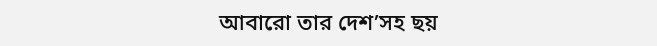আবারো তার দেশ’সহ ছয়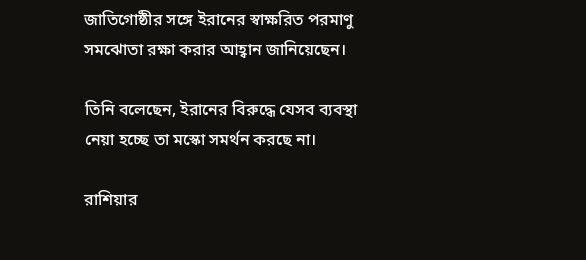জাতিগোষ্ঠীর সঙ্গে ইরানের স্বাক্ষরিত পরমাণু সমঝোতা রক্ষা করার আহ্বান জানিয়েছেন।

তিনি বলেছেন, ইরানের বিরুদ্ধে যেসব ব্যবস্থা নেয়া হচ্ছে তা মস্কো সমর্থন করছে না।

রাশিয়ার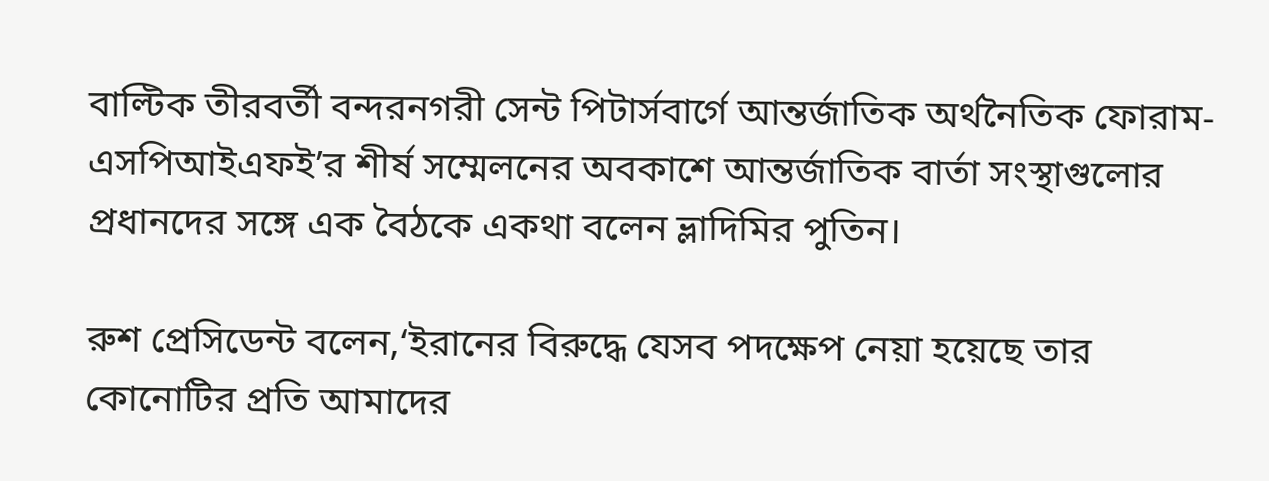বাল্টিক তীরবর্তী বন্দরনগরী সেন্ট পিটার্সবার্গে আন্তর্জাতিক অর্থনৈতিক ফোরাম- এসপিআইএফই’র শীর্ষ সম্মেলনের অবকাশে আন্তর্জাতিক বার্তা সংস্থাগুলোর প্রধানদের সঙ্গে এক বৈঠকে একথা বলেন ভ্লাদিমির পুতিন।

রুশ প্রেসিডেন্ট বলেন,‘ইরানের বিরুদ্ধে যেসব পদক্ষেপ নেয়া হয়েছে তার কোনোটির প্রতি আমাদের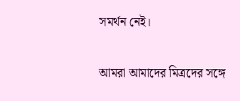সমর্থন নেই।

আমরা আমাদের মিত্রদের সঙ্গে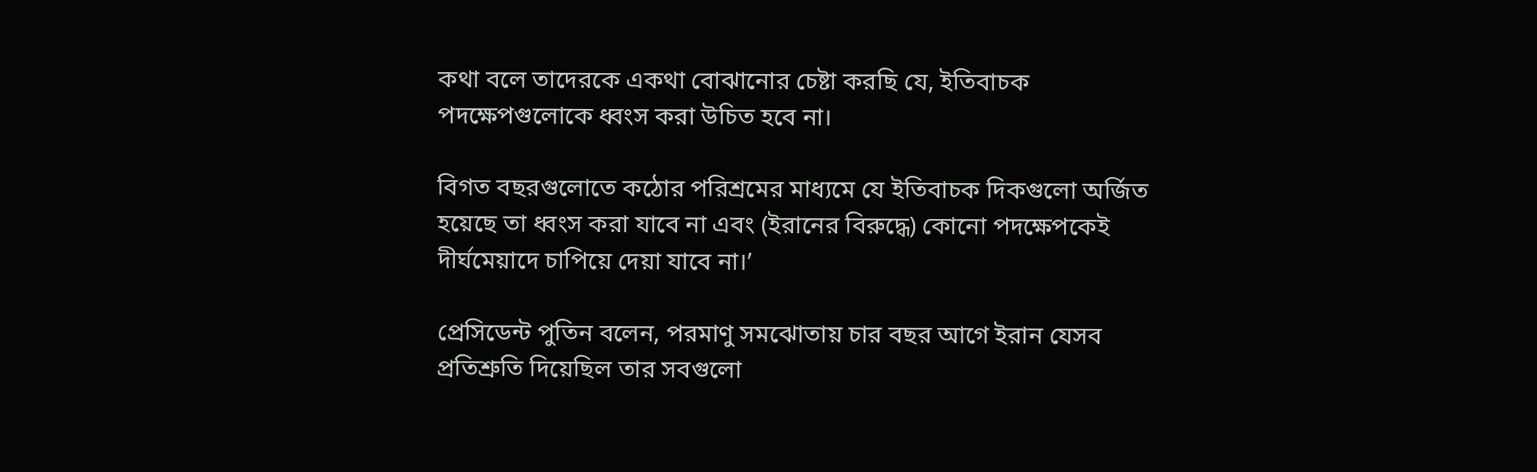কথা বলে তাদেরকে একথা বোঝানোর চেষ্টা করছি যে, ইতিবাচক পদক্ষেপগুলোকে ধ্বংস করা উচিত হবে না।

বিগত বছরগুলোতে কঠোর পরিশ্রমের মাধ্যমে যে ইতিবাচক দিকগুলো অর্জিত হয়েছে তা ধ্বংস করা যাবে না এবং (ইরানের বিরুদ্ধে) কোনো পদক্ষেপকেই দীর্ঘমেয়াদে চাপিয়ে দেয়া যাবে না।’

প্রেসিডেন্ট পুতিন বলেন, পরমাণু সমঝোতায় চার বছর আগে ইরান যেসব প্রতিশ্রুতি দিয়েছিল তার সবগুলো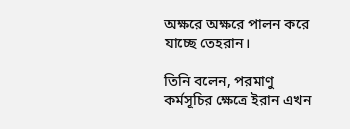অক্ষরে অক্ষরে পালন করে যাচ্ছে তেহরান।

তিনি বলেন, পরমাণু কর্মসূচির ক্ষেত্রে ইরান এখন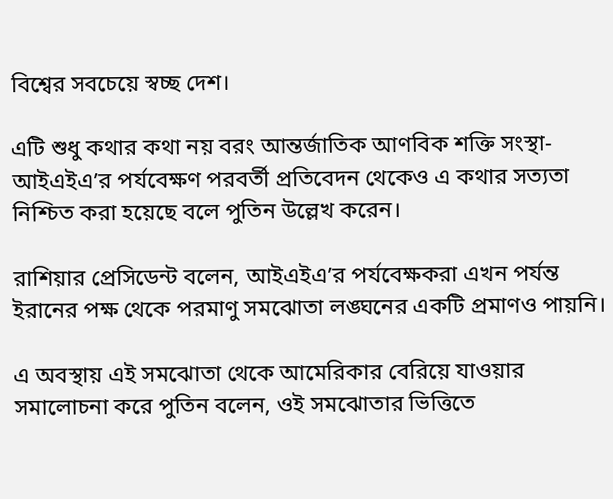বিশ্বের সবচেয়ে স্বচ্ছ দেশ।

এটি শুধু কথার কথা নয় বরং আন্তর্জাতিক আণবিক শক্তি সংস্থা- আইএইএ’র পর্যবেক্ষণ পরবর্তী প্রতিবেদন থেকেও এ কথার সত্যতা নিশ্চিত করা হয়েছে বলে পুতিন উল্লেখ করেন।

রাশিয়ার প্রেসিডেন্ট বলেন, আইএইএ’র পর্যবেক্ষকরা এখন পর্যন্ত ইরানের পক্ষ থেকে পরমাণু সমঝোতা লঙ্ঘনের একটি প্রমাণও পায়নি।

এ অবস্থায় এই সমঝোতা থেকে আমেরিকার বেরিয়ে যাওয়ার সমালোচনা করে পুতিন বলেন, ওই সমঝোতার ভিত্তিতে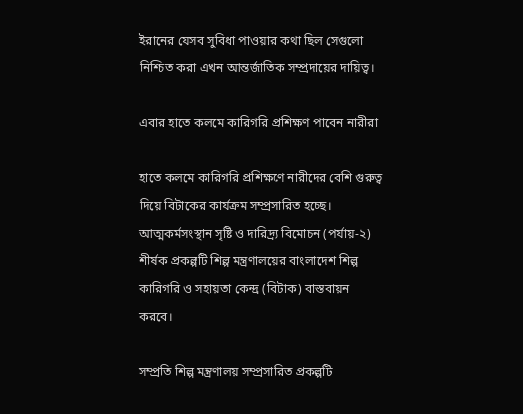ইরানের যেসব সুবিধা পাওয়ার কথা ছিল সেগুলো নিশ্চিত করা এখন আন্তর্জাতিক সম্প্রদায়ের দায়িত্ব।

এবার হাতে কলমে কারিগরি প্রশিক্ষণ পাবেন নারীরা

হাতে কলমে কারিগরি প্রশিক্ষণে নারীদের বেশি গুরুত্ব দিয়ে বিটাকের কার্যক্রম সম্প্রসারিত হচ্ছে। আত্মকর্মসংস্থান সৃষ্টি ও দারিদ্র্য বিমোচন (পর্যায়-২) শীর্ষক প্রকল্পটি শিল্প মন্ত্রণালয়ের বাংলাদেশ শিল্প কারিগরি ও সহায়তা কেন্দ্র (বিটাক) বাস্তবায়ন করবে।

সম্প্রতি শিল্প মন্ত্রণালয় সম্প্রসারিত প্রকল্পটি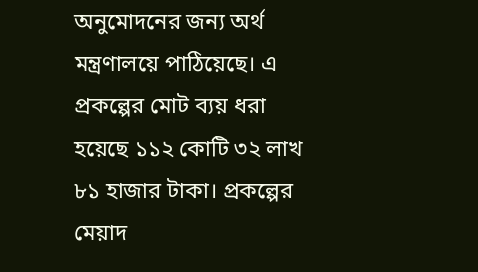অনুমোদনের জন্য অর্থ মন্ত্রণালয়ে পাঠিয়েছে। এ প্রকল্পের মোট ব্যয় ধরা হয়েছে ১১২ কোটি ৩২ লাখ ৮১ হাজার টাকা। প্রকল্পের মেয়াদ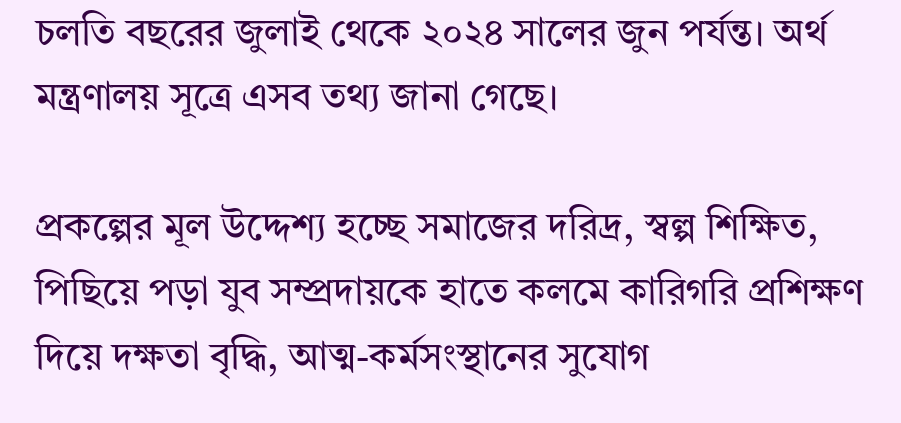চলতি বছরের জুলাই থেকে ২০২৪ সালের জুন পর্যন্ত। অর্থ মন্ত্রণালয় সূত্রে এসব তথ্য জানা গেছে।

প্রকল্পের মূল উদ্দেশ্য হচ্ছে সমাজের দরিদ্র, স্বল্প শিক্ষিত, পিছিয়ে পড়া যুব সম্প্রদায়কে হাতে কলমে কারিগরি প্রশিক্ষণ দিয়ে দক্ষতা বৃদ্ধি, আত্ম-কর্মসংস্থানের সুযোগ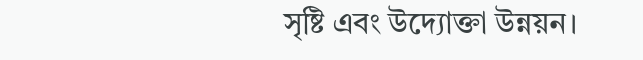সৃষ্টি এবং উদ্যোক্তা উন্নয়ন।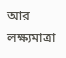আর লক্ষ্যমাত্রা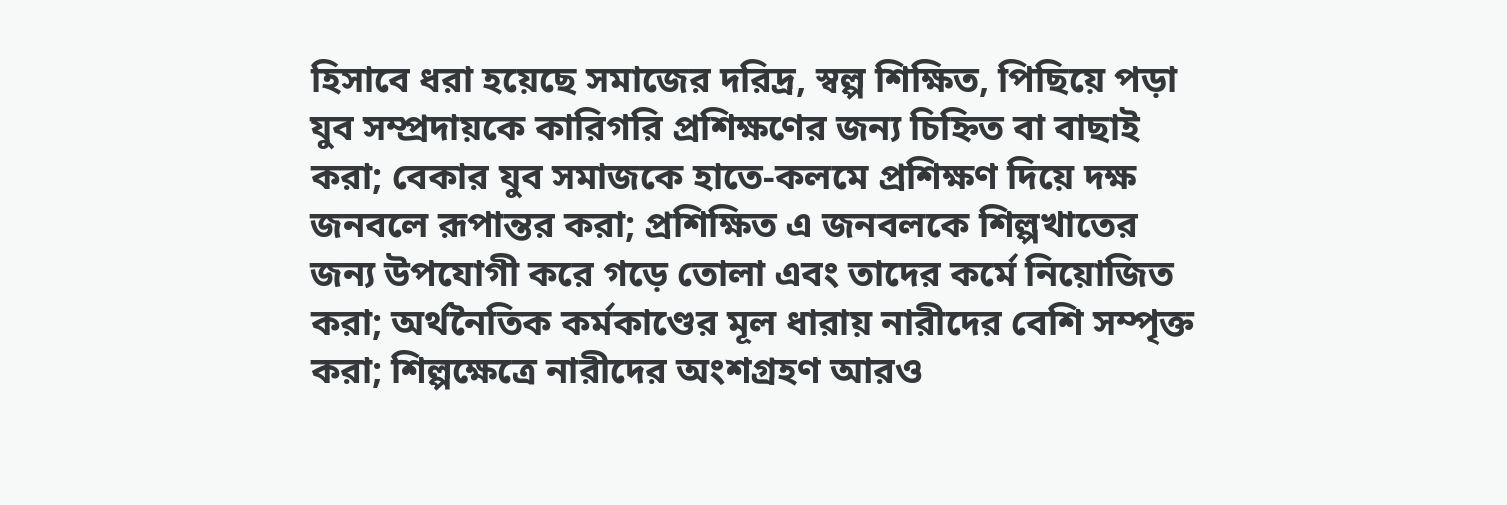হিসাবে ধরা হয়েছে সমাজের দরিদ্র, স্বল্প শিক্ষিত, পিছিয়ে পড়া যুব সম্প্রদায়কে কারিগরি প্রশিক্ষণের জন্য চিহ্নিত বা বাছাই করা; বেকার যুব সমাজকে হাতে-কলমে প্রশিক্ষণ দিয়ে দক্ষ জনবলে রূপান্তর করা; প্রশিক্ষিত এ জনবলকে শিল্পখাতের জন্য উপযোগী করে গড়ে তোলা এবং তাদের কর্মে নিয়োজিত করা; অর্থনৈতিক কর্মকাণ্ডের মূল ধারায় নারীদের বেশি সম্পৃক্ত করা; শিল্পক্ষেত্রে নারীদের অংশগ্রহণ আরও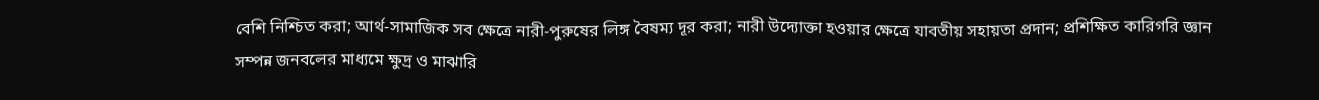বেশি নিশ্চিত করা; আর্থ-সামাজিক সব ক্ষেত্রে নারী-পুরুষের লিঙ্গ বৈষম্য দূর করা; নারী উদ্যোক্তা হওয়ার ক্ষেত্রে যাবতীয় সহায়তা প্রদান; প্রশিক্ষিত কারিগরি জ্ঞান সম্পন্ন জনবলের মাধ্যমে ক্ষুদ্র ও মাঝারি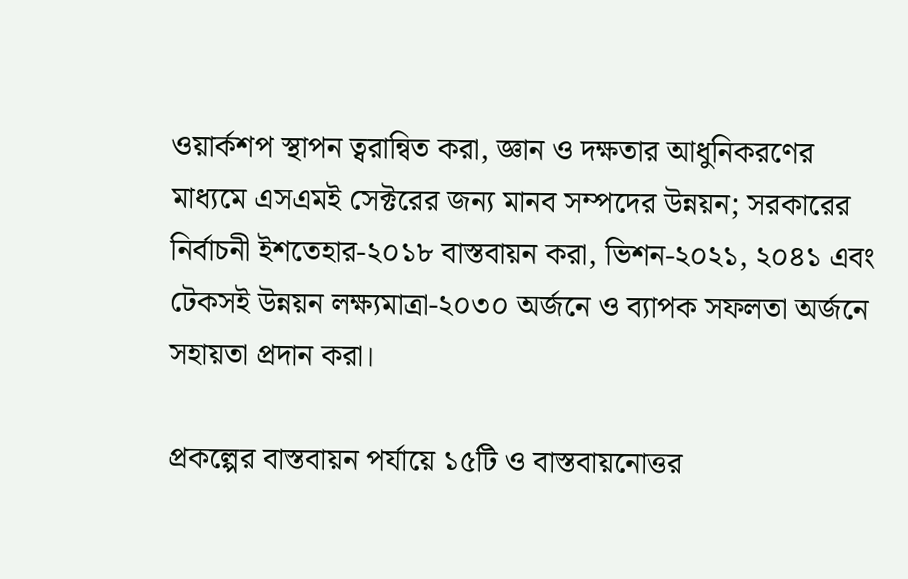ওয়ার্কশপ স্থাপন ত্বরান্বিত করা, জ্ঞান ও দক্ষতার আধুনিকরণের মাধ্যমে এসএমই সেক্টরের জন্য মানব সম্পদের উন্নয়ন; সরকারের নির্বাচনী ইশতেহার-২০১৮ বাস্তবায়ন করা, ভিশন-২০২১, ২০৪১ এবং টেকসই উন্নয়ন লক্ষ্যমাত্রা-২০৩০ অর্জনে ও ব্যাপক সফলতা অর্জনে সহায়তা প্রদান করা।

প্রকল্পের বাস্তবায়ন পর্যায়ে ১৫টি ও বাস্তবায়নোত্তর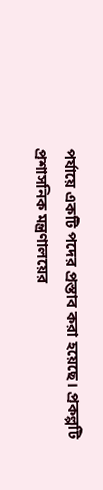পর্যায়ে একটি পদের প্রস্তাব করা হয়েছে। প্রকল্পটি প্রশাসনিক মন্ত্রণালয়ের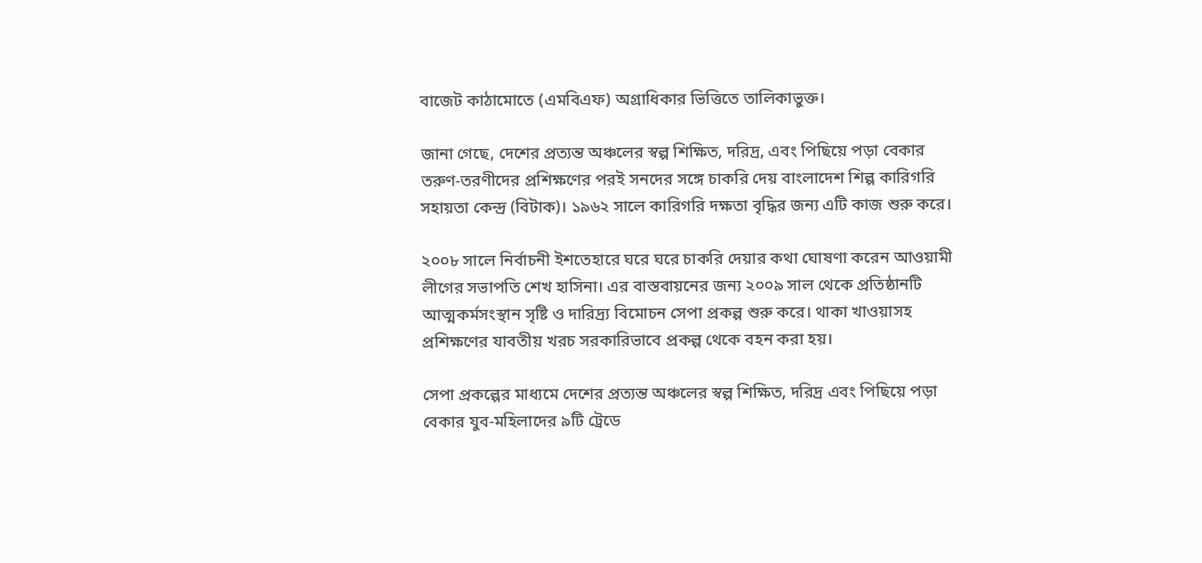বাজেট কাঠামোতে (এমবিএফ) অগ্রাধিকার ভিত্তিতে তালিকাভুক্ত।

জানা গেছে, দেশের প্রত্যন্ত অঞ্চলের স্বল্প শিক্ষিত, দরিদ্র, এবং পিছিয়ে পড়া বেকার তরুণ-তরণীদের প্রশিক্ষণের পরই সনদের সঙ্গে চাকরি দেয় বাংলাদেশ শিল্প কারিগরি সহায়তা কেন্দ্র (বিটাক)। ১৯৬২ সালে কারিগরি দক্ষতা বৃদ্ধির জন্য এটি কাজ শুরু করে।

২০০৮ সালে নির্বাচনী ইশতেহারে ঘরে ঘরে চাকরি দেয়ার কথা ঘোষণা করেন আওয়ামী লীগের সভাপতি শেখ হাসিনা। এর বাস্তবায়নের জন্য ২০০৯ সাল থেকে প্রতিষ্ঠানটি আত্মকর্মসংস্থান সৃষ্টি ও দারিদ্র্য বিমোচন সেপা প্রকল্প শুরু করে। থাকা খাওয়াসহ প্রশিক্ষণের যাবতীয় খরচ সরকারিভাবে প্রকল্প থেকে বহন করা হয়।

সেপা প্রকল্পের মাধ্যমে দেশের প্রত্যন্ত অঞ্চলের স্বল্প শিক্ষিত, দরিদ্র এবং পিছিয়ে পড়া বেকার যুব-মহিলাদের ৯টি ট্রেডে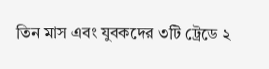তিন মাস এবং যুবকদের ৩টি ট্রেডে ২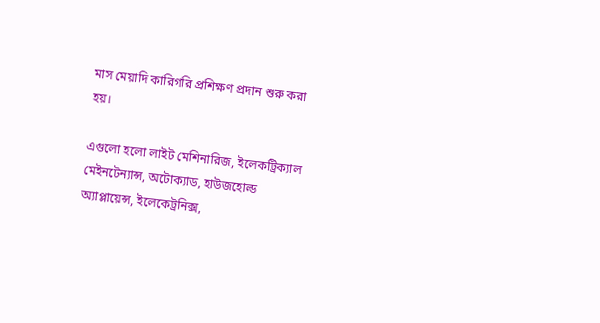মাস মেয়াদি কারিগরি প্রশিক্ষণ প্রদান শুরু করা হয়।

এগুলো হলো লাইট মেশিনারিজ, ইলেকট্রিক্যাল মেইনটেন্যান্স, অটোক্যাড, হাউজহোল্ড অ্যাপ্লায়েন্স, ইলেকেট্রনিক্স,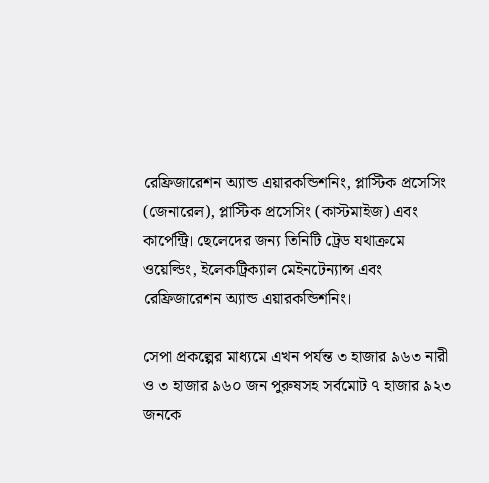রেফ্রিজারেশন অ্যান্ড এয়ারকন্ডিশনিং, প্লাস্টিক প্রসেসিং (জেনারেল), প্লাস্টিক প্রসেসিং (কাস্টমাইজ) এবং কার্পেন্ট্রি। ছেলেদের জন্য তিনিটি ট্রেড যথাক্রমে ওয়েল্ডিং, ইলেকট্রিক্যাল মেইনটেন্যান্স এবং রেফ্রিজারেশন অ্যান্ড এয়ারকন্ডিশনিং।

সেপা প্রকল্পের মাধ্যমে এখন পর্যন্ত ৩ হাজার ৯৬৩ নারী ও ৩ হাজার ৯৬০ জন পুরুষসহ সর্বমোট ৭ হাজার ৯২৩ জনকে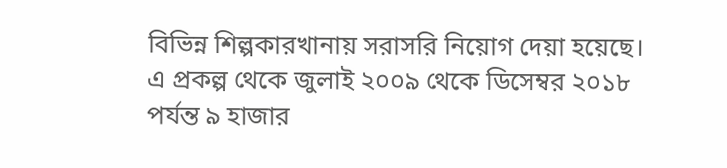বিভিন্ন শিল্পকারখানায় সরাসরি নিয়োগ দেয়া হয়েছে। এ প্রকল্প থেকে জুলাই ২০০৯ থেকে ডিসেম্বর ২০১৮ পর্যন্ত ৯ হাজার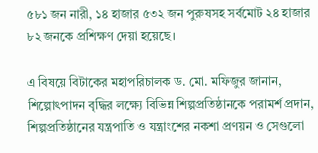৫৮১ জন নারী, ১৪ হাজার ৫৩২ জন পুরুষসহ সর্বমোট ২৪ হাজার ৮২ জনকে প্রশিক্ষণ দেয়া হয়েছে।

এ বিষয়ে বিটাকের মহাপরিচালক ড. মো. মফিজুর জানান, শিল্পোৎপাদন বৃদ্ধির লক্ষ্যে বিভিন্ন শিল্পপ্রতিষ্ঠানকে পরামর্শ প্রদান, শিল্পপ্রতিষ্ঠানের যন্ত্রপাতি ও যন্ত্রাংশের নকশা প্রণয়ন ও সেগুলো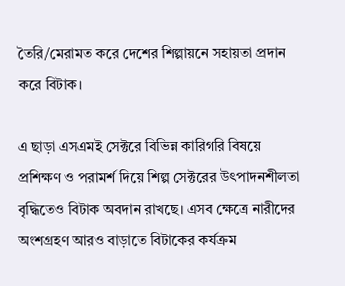তৈরি/মেরামত করে দেশের শিল্পায়নে সহায়তা প্রদান করে বিটাক।

এ ছাড়া এসএমই সেক্টরে বিভিন্ন কারিগরি বিষয়ে প্রশিক্ষণ ও পরামর্শ দিয়ে শিল্প সেক্টরের উৎপাদনশীলতা বৃদ্ধিতেও বিটাক অবদান রাখছে। এসব ক্ষেত্রে নারীদের অংশগ্রহণ আরও বাড়াতে বিটাকের কর্যক্রম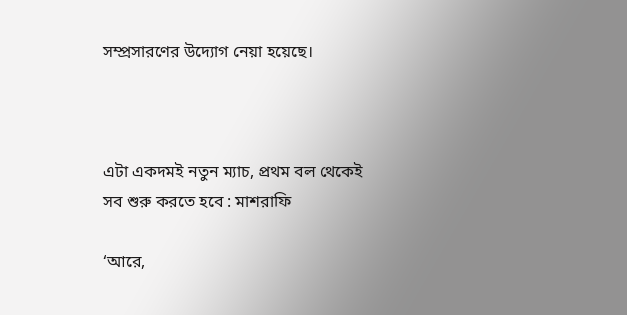সম্প্রসারণের উদ্যোগ নেয়া হয়েছে।



এটা একদমই নতুন ম্যাচ, প্রথম বল থেকেই সব শুরু করতে হবে : মাশরাফি

‘আরে,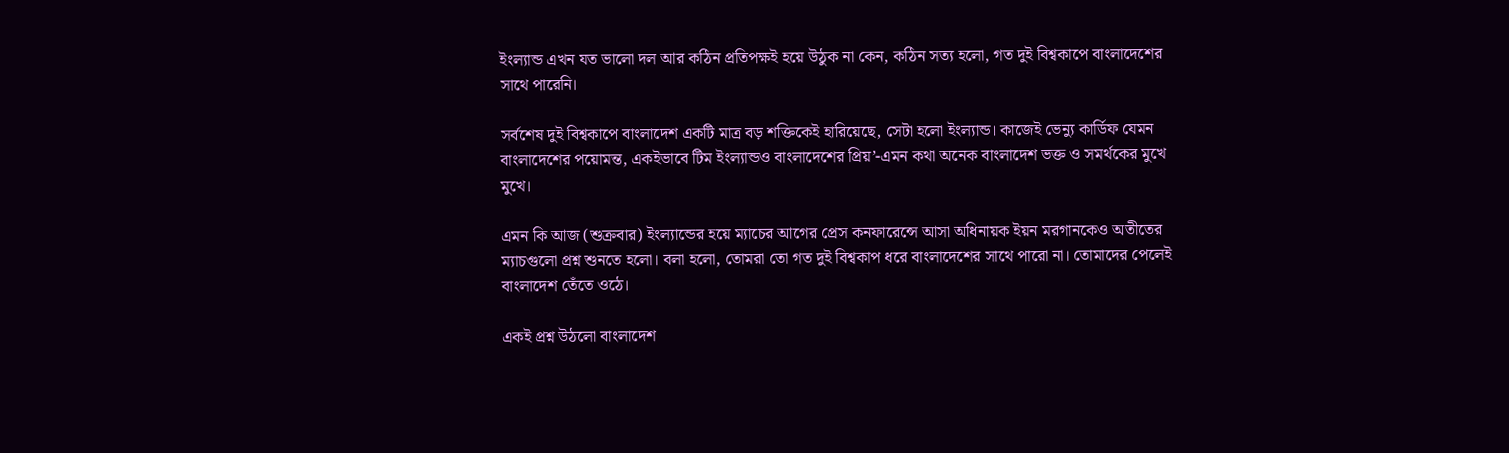ইংল্যান্ড এখন যত ভালো দল আর কঠিন প্রতিপক্ষই হয়ে উঠুক না কেন, কঠিন সত্য হলো, গত দুই বিশ্বকাপে বাংলাদেশের সাথে পারেনি।

সর্বশেষ দুই বিশ্বকাপে বাংলাদেশ একটি মাত্র বড় শক্তিকেই হারিয়েছে, সেটা হলো ইংল্যান্ড। কাজেই ভেন্যু কার্ডিফ যেমন বাংলাদেশের পয়োমন্ত, একইভাবে টিম ইংল্যান্ডও বাংলাদেশের প্রিয়’-এমন কথা অনেক বাংলাদেশ ভক্ত ও সমর্থকের মুখে মুখে।

এমন কি আজ (শুক্রবার) ইংল্যান্ডের হয়ে ম্যাচের আগের প্রেস কনফারেন্সে আসা অধিনায়ক ইয়ন মরগানকেও অতীতের ম্যাচগুলো প্রশ্ন শুনতে হলো। বলা হলো, তোমরা তো গত দুই বিশ্বকাপ ধরে বাংলাদেশের সাথে পারো না। তোমাদের পেলেই বাংলাদেশ তেঁতে ওঠে।

একই প্রশ্ন উঠলো বাংলাদেশ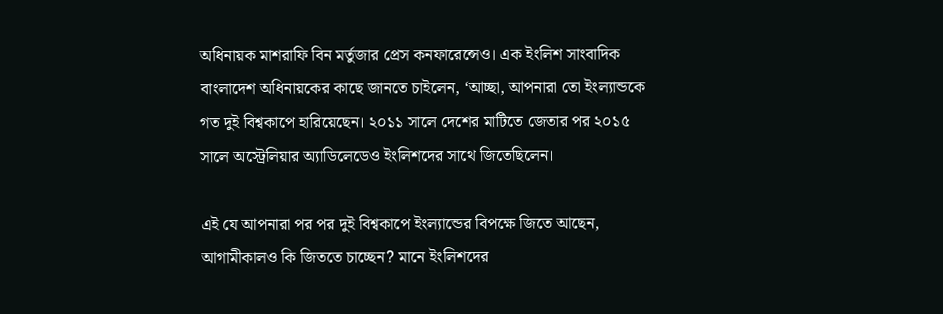অধিনায়ক মাশরাফি বিন মর্তুজার প্রেস কনফারেন্সেও। এক ইংলিশ সাংবাদিক বাংলাদেশ অধিনায়কের কাছে জানতে চাইলেন, ‘আচ্ছা, আপনারা তো ইংল্যান্ডকে গত দুই বিশ্বকাপে হারিয়েছেন। ২০১১ সালে দেশের মাটিতে জেতার পর ২০১৫ সালে অস্ট্রেলিয়ার অ্যাডিলেডেও ইংলিশদের সাথে জিতেছিলেন।

এই যে আপনারা পর পর দুই বিশ্বকাপে ইংল্যান্ডের বিপক্ষে জিতে আছেন, আগামীকালও কি জিততে চাচ্ছেন? মানে ইংলিশদের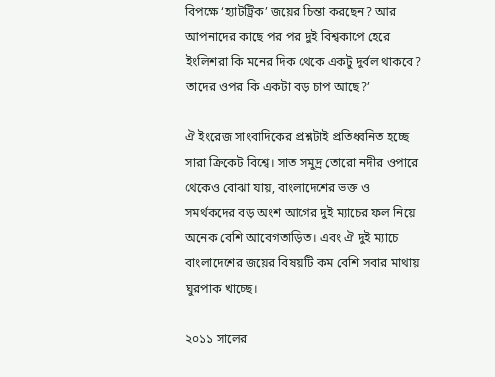বিপক্ষে ‘হ্যাটট্রিক’ জয়ের চিন্তা করছেন? আর আপনাদের কাছে পর পর দুই বিশ্বকাপে হেরে ইংলিশরা কি মনের দিক থেকে একটু দুর্বল থাকবে? তাদের ওপর কি একটা বড় চাপ আছে?’

ঐ ইংরেজ সাংবাদিকের প্রশ্নটাই প্রতিধ্বনিত হচ্ছে সারা ক্রিকেট বিশ্বে। সাত সমুদ্র তোরো নদীর ওপারে থেকেও বোঝা যায়, বাংলাদেশের ভক্ত ও সমর্থকদের বড় অংশ আগের দুই ম্যাচের ফল নিয়ে অনেক বেশি আবেগতাড়িত। এবং ঐ দুই ম্যাচে বাংলাদেশের জয়ের বিষয়টি কম বেশি সবার মাথায় ঘুরপাক খাচ্ছে।

২০১১ সালের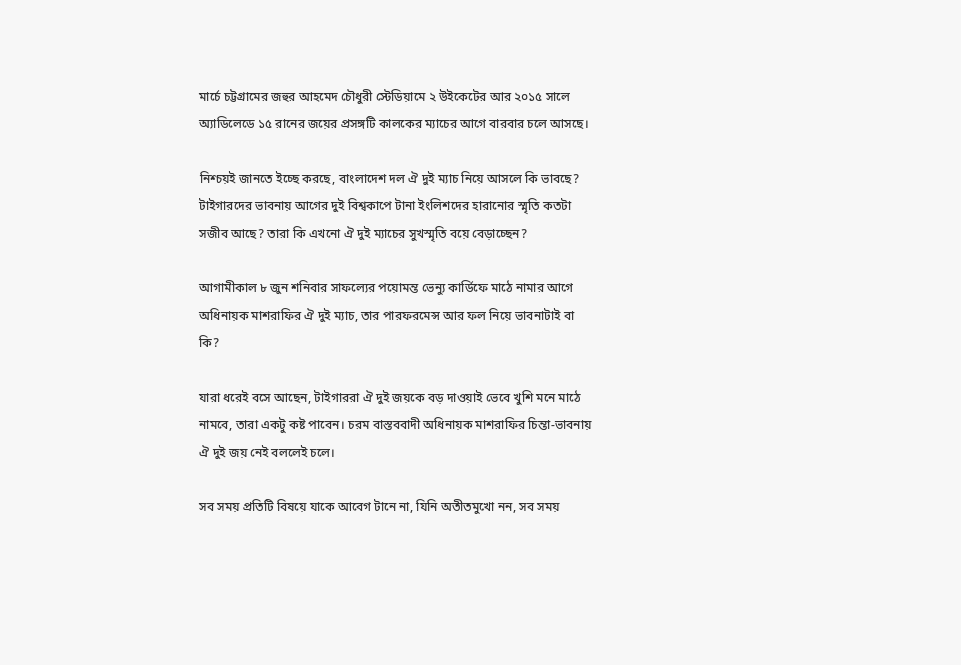মার্চে চট্টগ্রামের জহুর আহমেদ চৌধুরী স্টেডিয়ামে ২ উইকেটের আর ২০১৫ সালে অ্যাডিলেডে ১৫ রানের জয়ের প্রসঙ্গটি কালকের ম্যাচের আগে বারবার চলে আসছে।

নিশ্চয়ই জানতে ইচ্ছে করছে, বাংলাদেশ দল ঐ দুই ম্যাচ নিয়ে আসলে কি ভাবছে? টাইগারদের ভাবনায় আগের দুই বিশ্বকাপে টানা ইংলিশদের হারানোর স্মৃতি কতটা সজীব আছে? তারা কি এখনো ঐ দুই ম্যাচের সুখস্মৃতি বয়ে বেড়াচ্ছেন?

আগামীকাল ৮ জুন শনিবার সাফল্যের পয়োমন্ত ভেন্যু কার্ডিফে মাঠে নামার আগে অধিনায়ক মাশরাফির ঐ দুই ম্যাচ, তার পারফরমেন্স আর ফল নিয়ে ভাবনাটাই বা কি?

যারা ধরেই বসে আছেন, টাইগাররা ঐ দুই জয়কে বড় দাওয়াই ভেবে খুশি মনে মাঠে নামবে, তারা একটু কষ্ট পাবেন। চরম বাস্তববাদী অধিনায়ক মাশরাফির চিন্তা-ভাবনায় ঐ দুই জয় নেই বললেই চলে।

সব সময় প্রতিটি বিষয়ে যাকে আবেগ টানে না, যিনি অতীতমুখো নন, সব সময়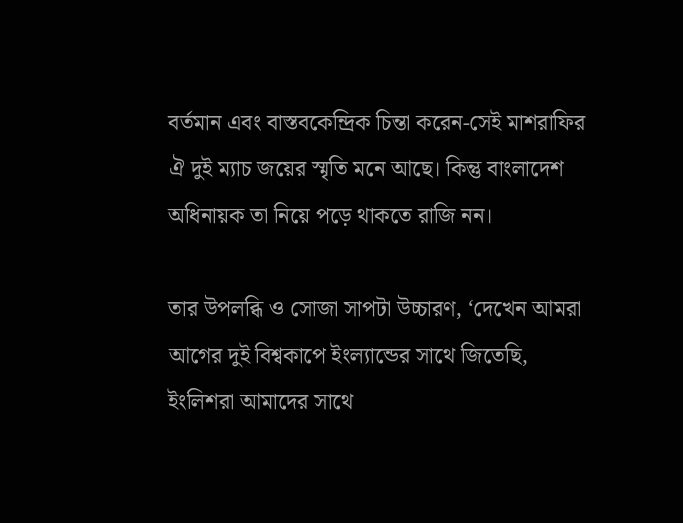বর্তমান এবং বাস্তবকেন্দ্রিক চিন্তা করেন-সেই মাশরাফির ঐ দুই ম্যাচ জয়ের স্মৃতি মনে আছে। কিন্তু বাংলাদেশ অধিনায়ক তা নিয়ে পড়ে থাকতে রাজি নন।

তার উপলব্ধি ও সোজা সাপটা উচ্চারণ, ‘দেখেন আমরা আগের দুই বিশ্বকাপে ইংল্যান্ডের সাথে জিতেছি, ইংলিশরা আমাদের সাথে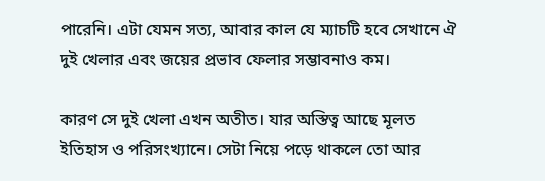পারেনি। এটা যেমন সত্য, আবার কাল যে ম্যাচটি হবে সেখানে ঐ দুই খেলার এবং জয়ের প্রভাব ফেলার সম্ভাবনাও কম।

কারণ সে দুই খেলা এখন অতীত। যার অস্তিত্ব আছে মূলত ইতিহাস ও পরিসংখ্যানে। সেটা নিয়ে পড়ে থাকলে তো আর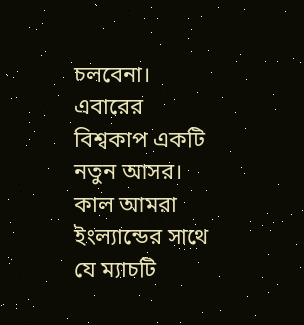চলবেনা। এবারের বিশ্বকাপ একটি নতুন আসর। কাল আমরা ইংল্যান্ডের সাথে যে ম্যাচটি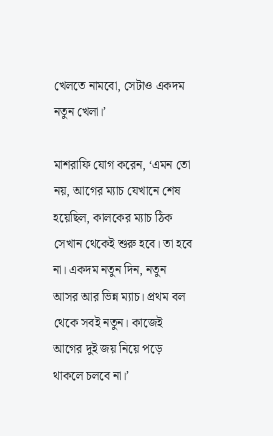খেলতে নামবো, সেটাও একদম নতুন খেলা।’

মাশরাফি যোগ করেন, ‘এমন তো নয়, আগের ম্যাচ যেখানে শেষ হয়েছিল, কালকের ম্যাচ ঠিক সেখান থেকেই শুরু হবে। তা হবে না। একদম নতুন দিন, নতুন আসর আর ভিন্ন ম্যাচ। প্রথম বল থেকে সবই নতুন। কাজেই আগের দুই জয় নিয়ে পড়ে থাকলে চলবে না।’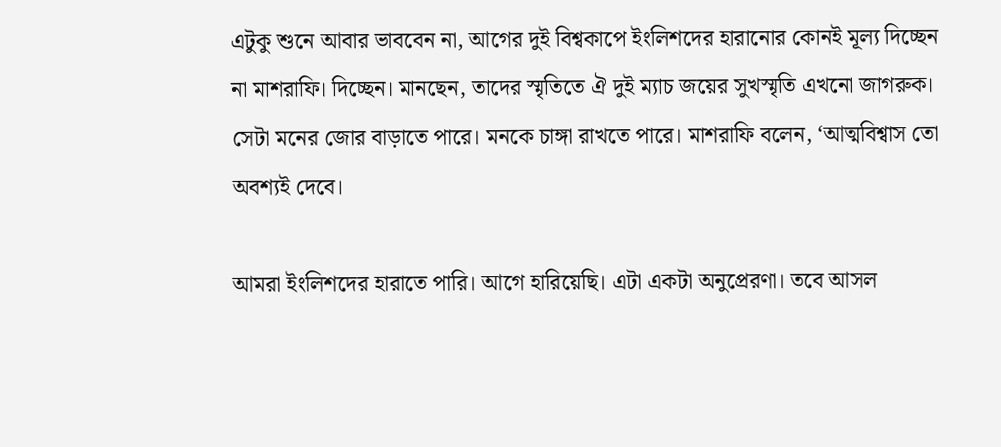এটুকু শুনে আবার ভাববেন না, আগের দুই বিশ্বকাপে ইংলিশদের হারানোর কোনই মূল্য দিচ্ছেন না মাশরাফি। দিচ্ছেন। মানছেন, তাদের স্মৃতিতে ঐ দুই ম্যাচ জয়ের সুখস্মৃতি এখনো জাগরুক। সেটা মনের জোর বাড়াতে পারে। মনকে চাঙ্গা রাখতে পারে। মাশরাফি বলেন, ‘আত্মবিশ্বাস তো অবশ্যই দেবে।

আমরা ইংলিশদের হারাতে পারি। আগে হারিয়েছি। এটা একটা অনুপ্রেরণা। তবে আসল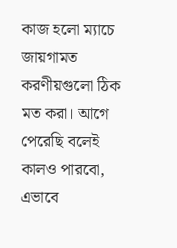কাজ হলো ম্যাচে জায়গামত করণীয়গুলো ঠিক মত করা। আগে পেরেছি বলেই কালও পারবো, এভাবে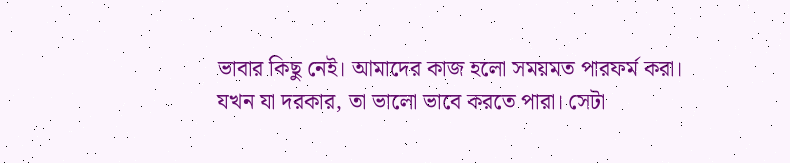ভাবার কিছু নেই। আমাদের কাজ হলো সময়মত পারফর্ম করা। যখন যা দরকার, তা ভালো ভাবে করতে পারা। সেটা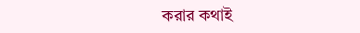করার কথাই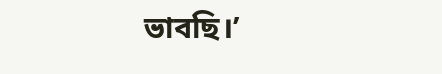ভাবছি।’